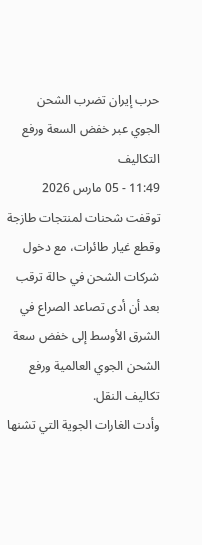حرب إيران تضرب الشحن الجوي عبر خفض السعة ورفع التكاليف
11:49 - 05 مارس 2026
توقفت شحنات لمنتجات طازجة وقطع غيار طائرات، مع دخول شركات الشحن في حالة ترقب بعد أن أدى تصاعد الصراع في الشرق الأوسط إلى خفض سعة الشحن الجوي العالمية ورفع تكاليف النقل.
وأدت الغارات الجوية التي تشنها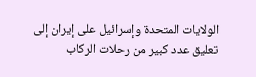الولايات المتحدة وإسرائيل على إيران إلى تعليق عدد كبير من رحلات الركاب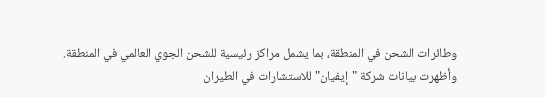وطائرات الشحن في المنطقة، بما يشمل مراكز رئيسية للشحن الجوي العالمي في المنطقة.
وأظهرت بيانات شركة "إيفيان" للاستشارات في الطيران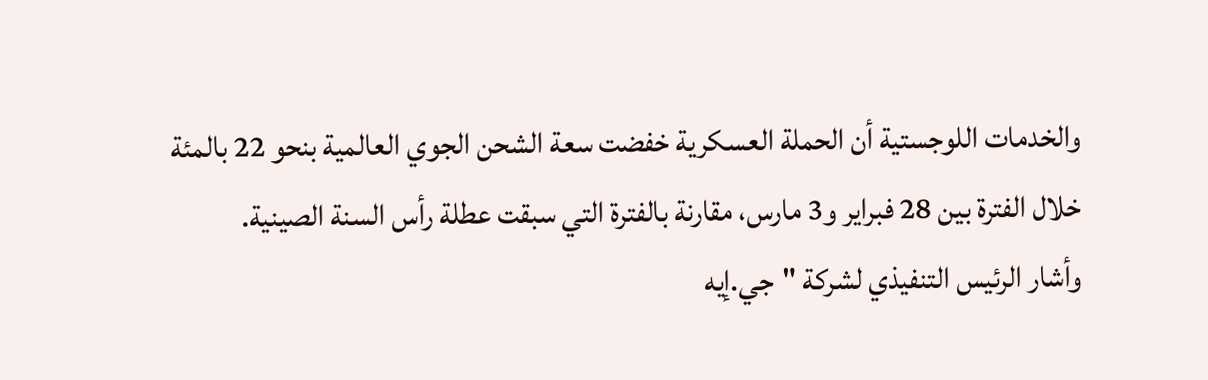والخدمات اللوجستية أن الحملة العسكرية خفضت سعة الشحن الجوي العالمية بنحو 22 بالمئة خلال الفترة بين 28 فبراير و3 مارس، مقارنة بالفترة التي سبقت عطلة رأس السنة الصينية.
وأشار الرئيس التنفيذي لشركة "جي.إيه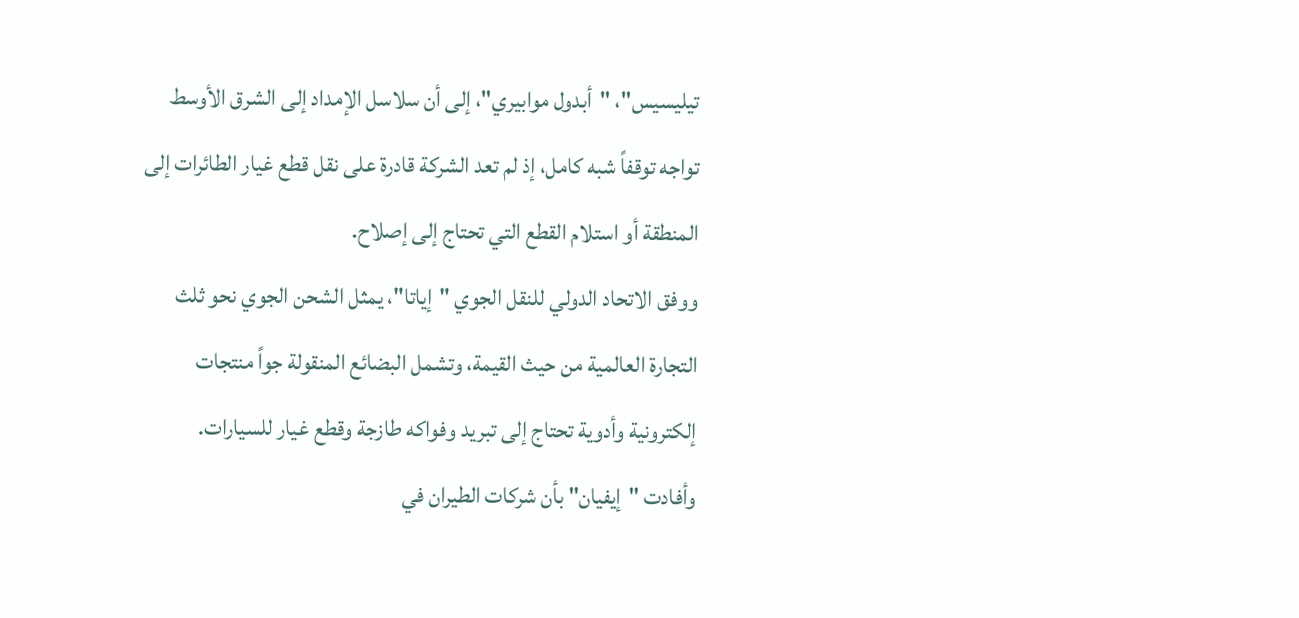تيليسيس"، "أبدول موابيري"، إلى أن سلاسل الإمداد إلى الشرق الأوسط تواجه توقفاً شبه كامل، إذ لم تعد الشركة قادرة على نقل قطع غيار الطائرات إلى المنطقة أو استلام القطع التي تحتاج إلى إصلاح.
ووفق الاتحاد الدولي للنقل الجوي "إياتا"، يمثل الشحن الجوي نحو ثلث التجارة العالمية من حيث القيمة، وتشمل البضائع المنقولة جواً منتجات إلكترونية وأدوية تحتاج إلى تبريد وفواكه طازجة وقطع غيار للسيارات.
وأفادت "إيفيان" بأن شركات الطيران في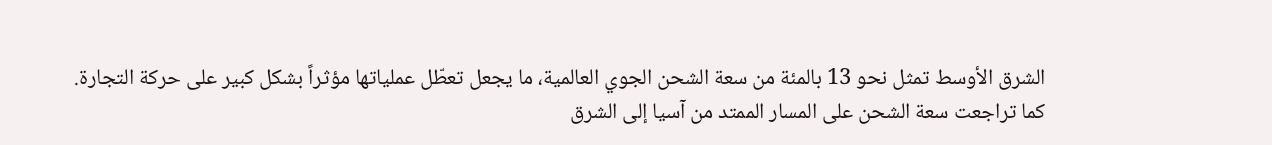الشرق الأوسط تمثل نحو 13 بالمئة من سعة الشحن الجوي العالمية، ما يجعل تعطّل عملياتها مؤثراً بشكل كبير على حركة التجارة.
كما تراجعت سعة الشحن على المسار الممتد من آسيا إلى الشرق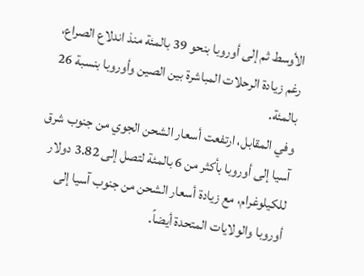الأوسط ثم إلى أوروبا بنحو 39 بالمئة منذ اندلاع الصراع، رغم زيادة الرحلات المباشرة بين الصين وأوروبا بنسبة 26 بالمئة.
وفي المقابل، ارتفعت أسعار الشحن الجوي من جنوب شرق آسيا إلى أوروبا بأكثر من 6 بالمئة لتصل إلى 3.82 دولار للكيلوغرام، مع زيادة أسعار الشحن من جنوب آسيا إلى أوروبا والولايات المتحدة أيضاً.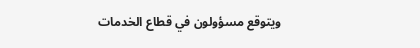ويتوقع مسؤولون في قطاع الخدمات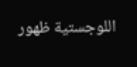اللوجستية ظهور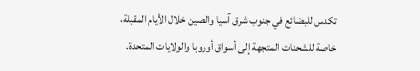تكدس للبضائع في جنوب شرق آسيا والصين خلال الأيام المقبلة، خاصة للشحنات المتجهة إلى أسواق أوروبا والولايات المتحدة.